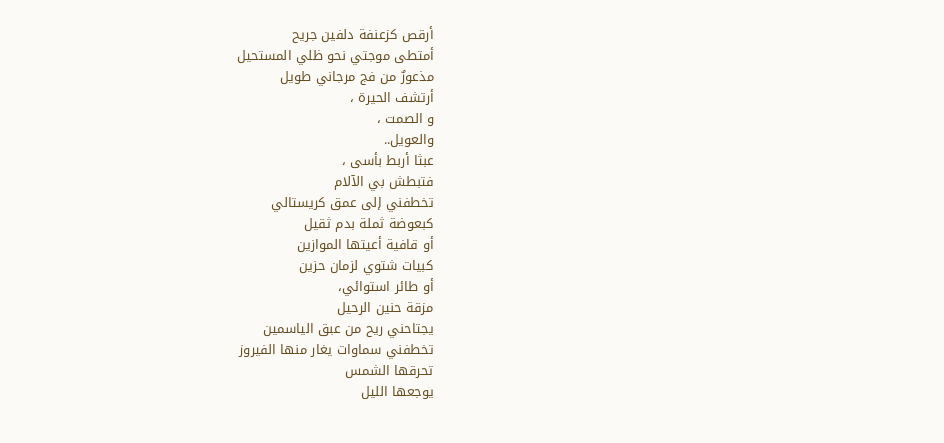أرقص كزعنفة دلفين جريح
أمتطى موجتي نحو ظلي المستحيل
مذعورٌ من فج مرجاني طويل
أرتشف الحيرة ،
و الصمت ،
والعويل..
عبثا أربط بأسى ،
فتبطش بي الآلام
تخطفني إلى عمق كريستالي
كبعوضة ثملة بدم ثقيل
أو قافية أعيتها الموازين
كبيات شتوي لزمان حزين
أو طائر استوائي،
مزقة حنين الرحيل
يجتاحني ريح من عبق الياسمين
تخطفني سماوات يغار منها الفيروز
تحرقها الشمس
يوجعها الليل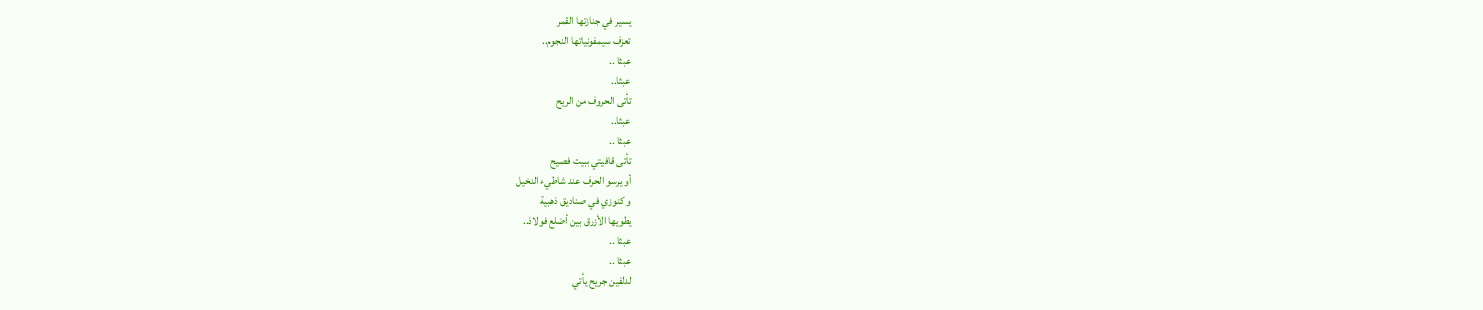يسير في جنازتها القمر
تعزف سيمفونياتها النجوم..
عبثا ..
عبثا..
تأتى الحروف من الريح
عبثا..
عبثا ..
تأتى قافيتي ببيت فصيح
أو يرسو الحرف عند شاطيء النخيل
و كنوزي في صناديق ذهبية
يطويها الأزرق بين أضلع فولاذ..
عبثا ..
عبثا ..
لدلفين جريح يأتي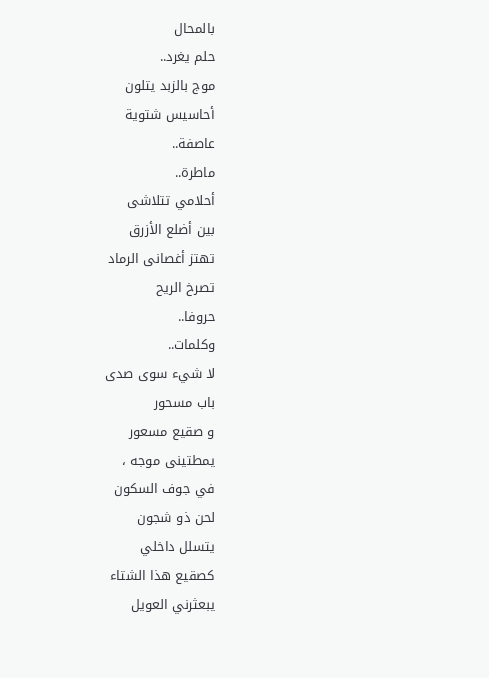بالمحال
حلم يغرد..
موج بالزبد يتلون
أحاسيس شتوية
عاصفة..
ماطرة..
أحلامي تتلاشى
بين أضلع الأزرق
تهتز أغصانى الرماد
تصرخ الريح
حروفا..
وكلمات..
لا شيء سوى صدى
باب مسحور
و صقيع مسعور
يمطتينى موجه ،
في جوف السكون
لحن ذو شجون
يتسلل داخلي
كصقيع هذا الشتاء
يبعثرني العويل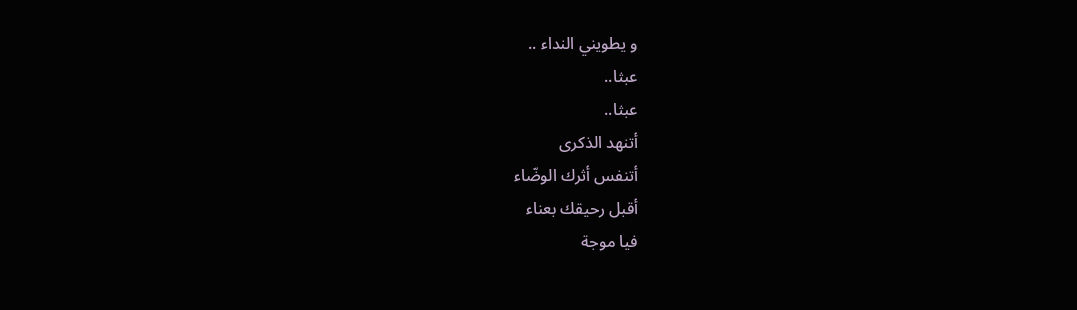و يطويني النداء ..
عبثا..
عبثا..
أتنهد الذكرى
أتنفس أثرك الوضّاء
أقبل رحيقك بعناء
فيا موجة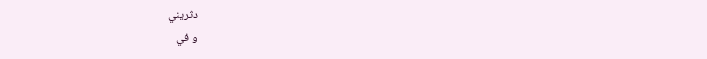دثريني
و في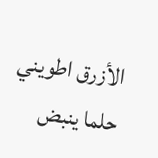الأزرق اطويني
حلما ينبض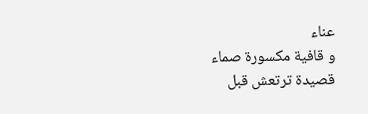عناء
و قافية مكسورة صماء
قصيدة ترتعش قبل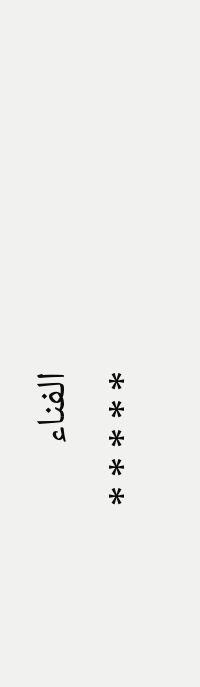الفناء
* * * * *